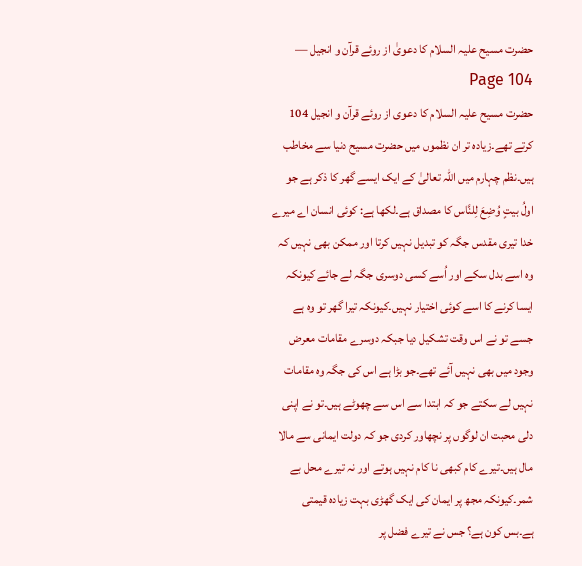حضرت مسیح علیہ السلام کا دعویٰ از روئے قرآن و انجیل — Page 104
حضرت مسیح علیہ السلام کا دعوی از روئے قرآن و انجیل 104 کرتے تھے۔زیادہ تر ان نظموں میں حضرت مسیح دنیا سے مخاطب ہیں۔نظم چہارم میں اللہ تعالیٰ کے ایک ایسے گھر کا ذکر ہے جو اولُ بيتٍ وُضِعَ لِلنَّاس کا مصداق ہے۔لکھا ہے: کوئی انسان اے میرے خدا تیری مقدس جگہ کو تبدیل نہیں کرتا اور ممکن بھی نہیں کہ وہ اسے بدل سکے اور اُسے کسی دوسری جگہ لے جائے کیونکہ ایسا کرنے کا اسے کوئی اختیار نہیں۔کیونکہ تیرا گھر تو وہ ہے جسے تو نے اس وقت تشکیل دیا جبکہ دوسرے مقامات معرض وجود میں بھی نہیں آئے تھے۔جو بڑا ہے اس کی جگہ وہ مقامات نہیں لے سکتے جو کہ ابتدا سے اس سے چھوٹے ہیں۔تو نے اپنی دلی محبت ان لوگوں پر نچھاور کردی جو کہ دولت ایمانی سے مالا مال ہیں۔تیرے کام کبھی نا کام نہیں ہوتے اور نہ تیرے محل بے شمر۔کیونکہ مجھ پر ایمان کی ایک گھڑی بہت زیادہ قیمتی ہے۔بس کون ہے؟ جس نے تیرے فضل پر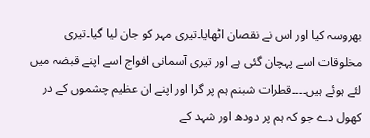بھروسہ کیا اور اس نے نقصان اٹھایا۔تیری مہر کو جان لیا گیا۔تیری مخلوقات اسے پہچان گئی ہے اور تیری آسمانی افواج اسے اپنے قبضہ میں لئے ہوئے ہیں۔۔۔۔قطرات شبنم ہم پر گرا اور اپنے ان عظیم چشموں کے در کھول دے جو کہ ہم پر دودھ اور شہد کے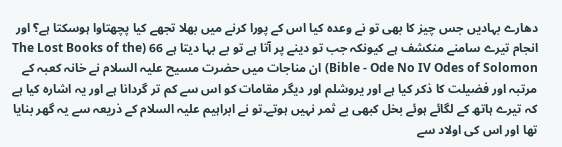دھارے بہادیں جس چیز کا بھی تو نے وعدہ کیا اس کے پورا کرنے میں بھلا تجھے کیا پچھتاوا ہوسکتا ہے؟ اور انجام تیرے سامنے منکشف ہے کیونکہ جب تو دینے پر آتا ہے تو بے بہا دیتا ہے 66 (The Lost Books of the Bible - Ode No IV Odes of Solomon) ان مناجات میں حضرت مسیح علیہ السلام نے خانہ کعبہ کے مرتبہ اور فضیلت کا ذکر کیا ہے اور یروشلم اور دیگر مقامات کو اس سے کم تر گردانا ہے اور یہ اشارہ کیا ہے کہ تیرے ہاتھ کے لگائے ہوئے بخل کبھی بے ثمر نہیں ہوتے۔تو نے ابراہیم علیہ السلام کے ذریعہ سے یہ گھر بنایا تھا اور اس کی اولاد سے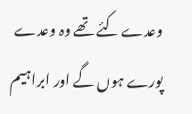وعدے کئے تھے وہ وعدے پورے ہوں گے اور ابراہیم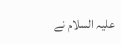علیہ السلام نے